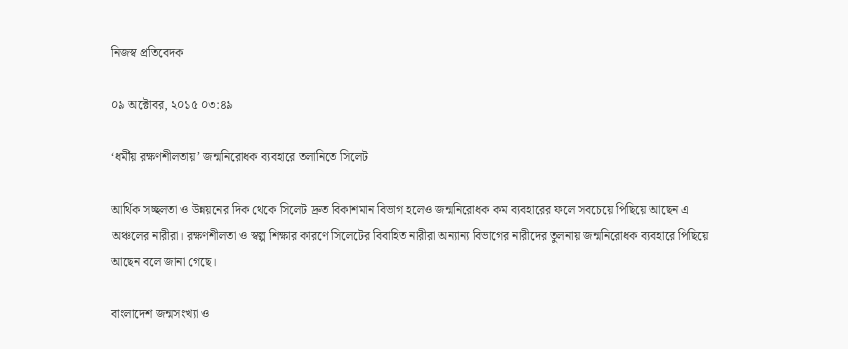নিজস্ব প্রতিবেদক

০৯ অক্টোবর, ২০১৫ ০৩:৪৯

‘ধর্মীয় রক্ষণশীলতায়’ জন্মনিরোধক ব্যবহারে তলানিতে সিলেট

আর্থিক সচ্ছলতা ও উন্নয়নের দিক থেকে সিলেট দ্রুত বিকাশমান বিভাগ হলেও জন্মনিরোধক কম ব্যবহারের ফলে সবচেয়ে পিছিয়ে আছেন এ অঞ্চলের নারীরা। রক্ষণশীলতা ও স্বল্প শিক্ষার কারণে সিলেটের বিবাহিত নারীরা অন্যান্য বিভাগের নারীদের তুলনায় জন্মনিরোধক ব্যবহারে পিছিয়ে আছেন বলে জানা গেছে।

বাংলাদেশ জন্মসংখ্যা ও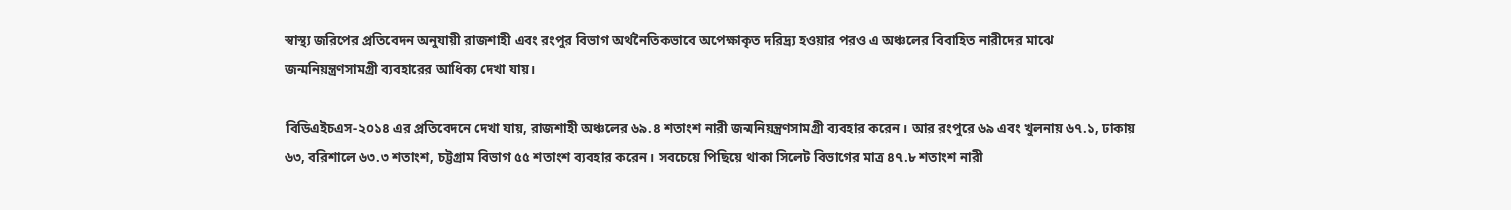স্বাস্থ্য জরিপের প্রতিবেদন অনুযায়ী রাজশাহী এবং রংপুর বিভাগ অর্থনৈতিকভাবে অপেক্ষাকৃত দরিদ্র্য হওয়ার পরও এ অঞ্চলের বিবাহিত নারীদের মাঝে জন্মনিয়ন্ত্রণসামগ্রী ব্যবহারের আধিক্য দেখা যায়।

বিডিএইচএস-২০১৪ এর প্রতিবেদনে দেখা যায়, রাজশাহী অঞ্চলের ৬৯.৪ শতাংশ নারী জন্মনিয়ন্ত্রণসামগ্রী ব্যবহার করেন। আর রংপুরে ৬৯ এবং খুলনায় ৬৭.১, ঢাকায় ৬৩, বরিশালে ৬৩.৩ শতাংশ, চট্টগ্রাম বিভাগ ৫৫ শতাংশ ব্যবহার করেন। সবচেয়ে পিছিয়ে থাকা সিলেট বিভাগের মাত্র ৪৭.৮ শতাংশ নারী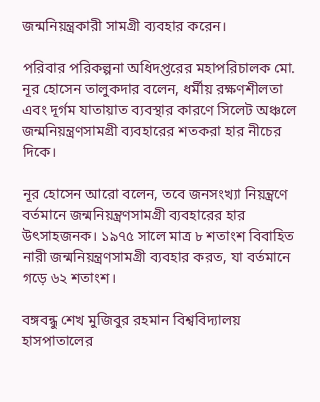জন্মনিয়ন্ত্রকারী সামগ্রী ব্যবহার করেন।

পরিবার পরিকল্পনা অধিদপ্তরের মহাপরিচালক মো. নূর হোসেন তালুকদার বলেন, ধর্মীয় রক্ষণশীলতা এবং দূর্গম যাতায়াত ব্যবস্থার কারণে সিলেট অঞ্চলে জন্মনিয়ন্ত্রণসামগ্রী ব্যবহারের শতকরা হার নীচের দিকে।

নূর হোসেন আরো বলেন, তবে জনসংখ্যা নিয়ন্ত্রণে বর্তমানে জন্মনিয়ন্ত্রণসামগ্রী ব্যবহারের হার উৎসাহজনক। ১৯৭৫ সালে মাত্র ৮ শতাংশ বিবাহিত নারী জন্মনিয়ন্ত্রণসামগ্রী ব্যবহার করত, যা বর্তমানে গড়ে ৬২ শতাংশ।

বঙ্গবন্ধু শেখ মুজিবুর রহমান বিশ্ববিদ্যালয় হাসপাতালের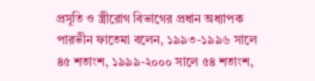প্রসূতি ও স্ত্রীরোগ বিভাগের প্রধান অধ্যাপক পারভীন ফাতেমা বলেন, ১৯৯৩-১৯৯৬ সালে ৪৫ শতাংশ, ১৯৯৯-২০০০ সালে ৫৪ শতাংশ,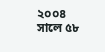২০০৪ সালে ৫৮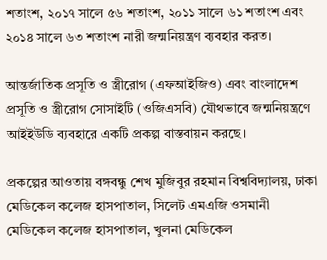শতাংশ, ২০১৭ সালে ৫৬ শতাংশ, ২০১১ সালে ৬১ শতাংশ এবং ২০১৪ সালে ৬৩ শতাংশ নারী জন্মনিয়ন্ত্রণ ব্যবহার করত।

আন্তর্জাতিক প্রসূতি ও স্ত্রীরোগ (এফআইজিও) এবং বাংলাদেশ প্রসূতি ও স্ত্রীরোগ সোসাইটি (ওজিএসবি) যৌথভাবে জন্মনিয়ন্ত্রণে আইইউডি ব্যবহারে একটি প্রকল্প বাস্তবায়ন করছে।

প্রকল্পের আওতায় বঙ্গবন্ধু শেখ মুজিবুর রহমান বিশ্ববিদ্যালয়, ঢাকা মেডিকেল কলেজ হাসপাতাল, সিলেট এমএজি ওসমানী মেডিকেল কলেজ হাসপাতাল, খুলনা মেডিকেল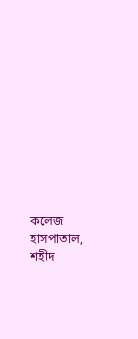কলেজ হাসপাতাল, শহীদ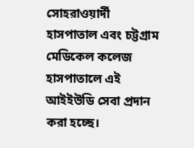সোহরাওয়ার্দী হাসপাতাল এবং চট্টগ্রাম মেডিকেল কলেজ হাসপাতালে এই আইইউডি সেবা প্রদান করা হচ্ছে।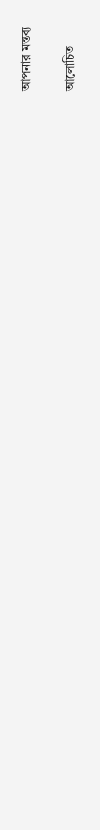আপনার মন্তব্য

আলোচিত